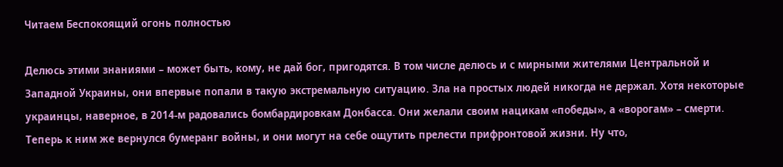Читаем Беспокоящий огонь полностью

Делюсь этими знаниями – может быть, кому, не дай бог, пригодятся. В том числе делюсь и с мирными жителями Центральной и Западной Украины, они впервые попали в такую экстремальную ситуацию. Зла на простых людей никогда не держал. Хотя некоторые украинцы, наверное, в 2014-м радовались бомбардировкам Донбасса. Они желали своим нацикам «победы», а «ворогам» – смерти. Теперь к ним же вернулся бумеранг войны, и они могут на себе ощутить прелести прифронтовой жизни. Ну что,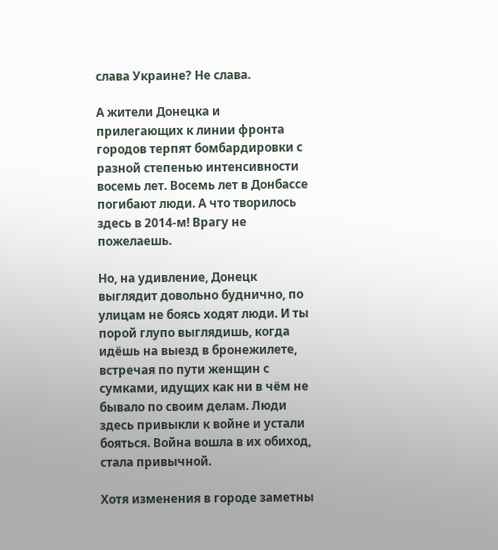слава Украине? Не слава.

А жители Донецка и прилегающих к линии фронта городов терпят бомбардировки с разной степенью интенсивности восемь лет. Восемь лет в Донбассе погибают люди. А что творилось здесь в 2014-м! Врагу не пожелаешь.

Но, на удивление, Донецк выглядит довольно буднично, по улицам не боясь ходят люди. И ты порой глупо выглядишь, когда идёшь на выезд в бронежилете, встречая по пути женщин с сумками, идущих как ни в чём не бывало по своим делам. Люди здесь привыкли к войне и устали бояться. Война вошла в их обиход, стала привычной.

Хотя изменения в городе заметны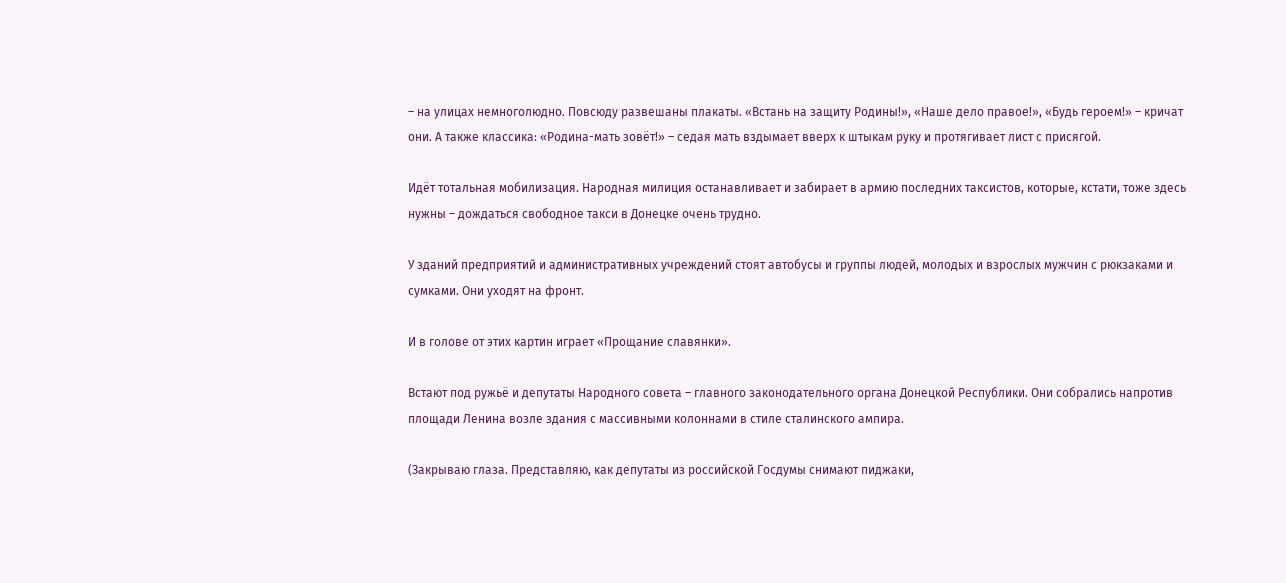– на улицах немноголюдно. Повсюду развешаны плакаты. «Встань на защиту Родины!», «Наше дело правое!», «Будь героем!» – кричат они. А также классика: «Родина-мать зовёт!» – седая мать вздымает вверх к штыкам руку и протягивает лист с присягой.

Идёт тотальная мобилизация. Народная милиция останавливает и забирает в армию последних таксистов, которые, кстати, тоже здесь нужны – дождаться свободное такси в Донецке очень трудно.

У зданий предприятий и административных учреждений стоят автобусы и группы людей, молодых и взрослых мужчин с рюкзаками и сумками. Они уходят на фронт.

И в голове от этих картин играет «Прощание славянки».

Встают под ружьё и депутаты Народного совета – главного законодательного органа Донецкой Республики. Они собрались напротив площади Ленина возле здания с массивными колоннами в стиле сталинского ампира.

(Закрываю глаза. Представляю, как депутаты из российской Госдумы снимают пиджаки,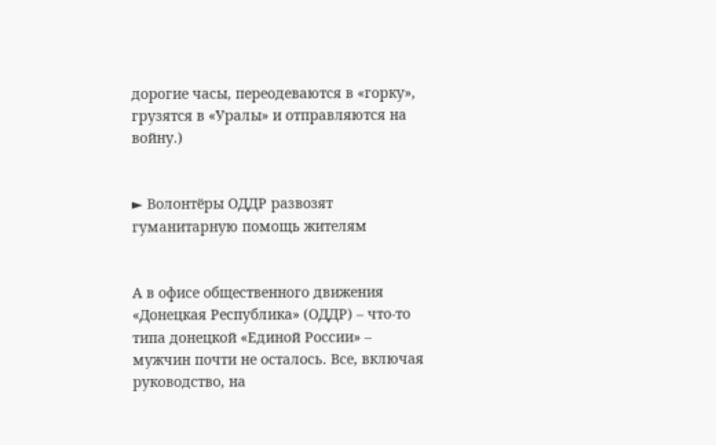дорогие часы, переодеваются в «горку», грузятся в «Уралы» и отправляются на войну.)


► Волонтёры ОДДР развозят гуманитарную помощь жителям


А в офисе общественного движения «Донецкая Республика» (ОДДР) – что-то типа донецкой «Единой России» – мужчин почти не осталось. Все, включая руководство, на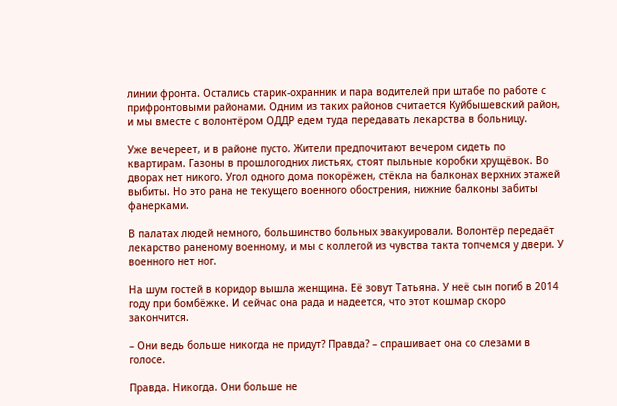линии фронта. Остались старик-охранник и пара водителей при штабе по работе с прифронтовыми районами. Одним из таких районов считается Куйбышевский район, и мы вместе с волонтёром ОДДР едем туда передавать лекарства в больницу.

Уже вечереет, и в районе пусто. Жители предпочитают вечером сидеть по квартирам. Газоны в прошлогодних листьях, стоят пыльные коробки хрущёвок. Во дворах нет никого. Угол одного дома покорёжен, стёкла на балконах верхних этажей выбиты. Но это рана не текущего военного обострения, нижние балконы забиты фанерками.

В палатах людей немного, большинство больных эвакуировали. Волонтёр передаёт лекарство раненому военному, и мы с коллегой из чувства такта топчемся у двери. У военного нет ног.

На шум гостей в коридор вышла женщина. Её зовут Татьяна. У неё сын погиб в 2014 году при бомбёжке. И сейчас она рада и надеется, что этот кошмар скоро закончится.

– Они ведь больше никогда не придут? Правда? – спрашивает она со слезами в голосе.

Правда. Никогда. Они больше не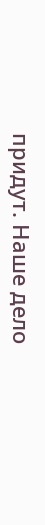придут. Наше дело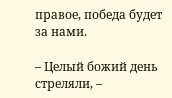правое, победа будет за нами.

– Целый божий день стреляли, –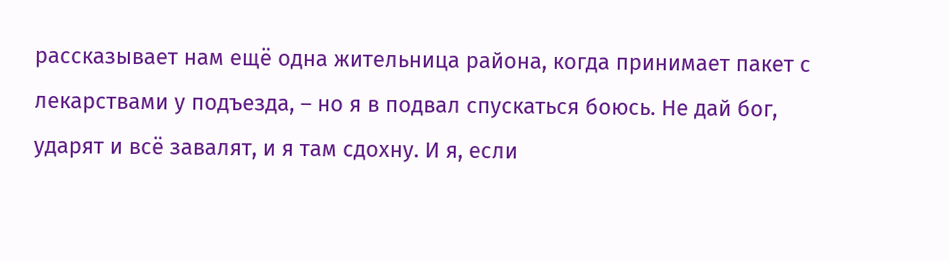рассказывает нам ещё одна жительница района, когда принимает пакет с лекарствами у подъезда, – но я в подвал спускаться боюсь. Не дай бог, ударят и всё завалят, и я там сдохну. И я, если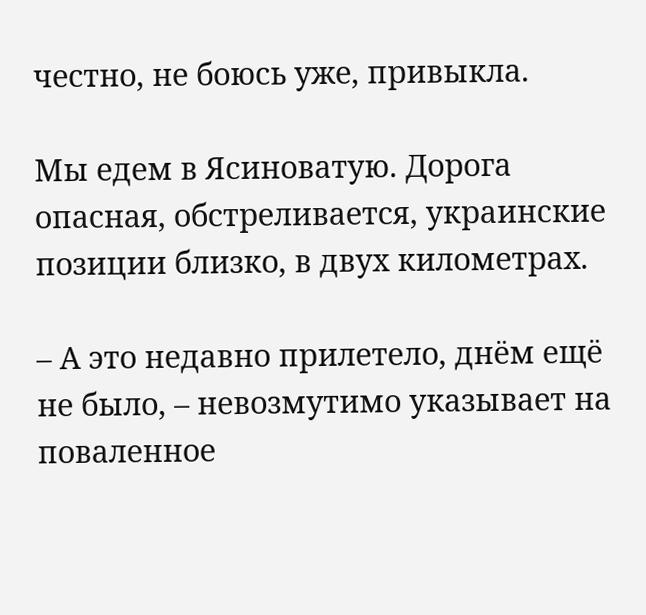честно, не боюсь уже, привыкла.

Мы едем в Ясиноватую. Дорога опасная, обстреливается, украинские позиции близко, в двух километрах.

– А это недавно прилетело, днём ещё не было, – невозмутимо указывает на поваленное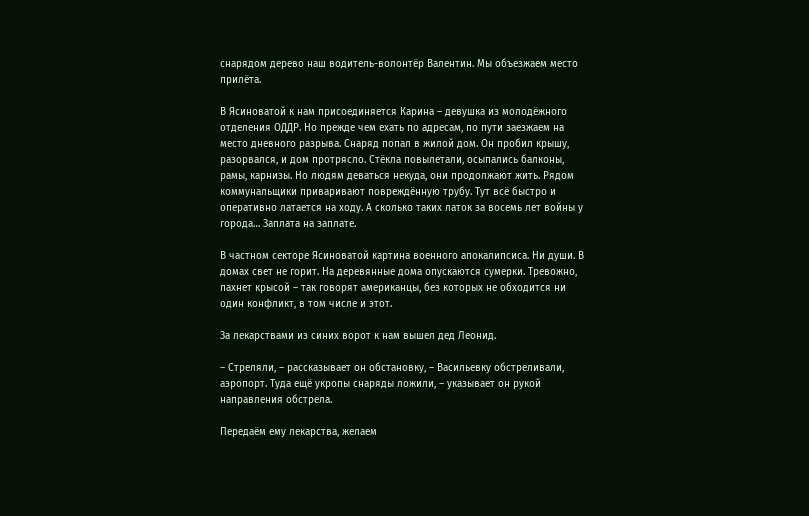снарядом дерево наш водитель-волонтёр Валентин. Мы объезжаем место прилёта.

В Ясиноватой к нам присоединяется Карина – девушка из молодёжного отделения ОДДР. Но прежде чем ехать по адресам, по пути заезжаем на место дневного разрыва. Снаряд попал в жилой дом. Он пробил крышу, разорвался, и дом протрясло. Стёкла повылетали, осыпались балконы, рамы, карнизы. Но людям деваться некуда, они продолжают жить. Рядом коммунальщики приваривают повреждённую трубу. Тут всё быстро и оперативно латается на ходу. А сколько таких латок за восемь лет войны у города… Заплата на заплате.

В частном секторе Ясиноватой картина военного апокалипсиса. Ни души. В домах свет не горит. На деревянные дома опускаются сумерки. Тревожно, пахнет крысой – так говорят американцы, без которых не обходится ни один конфликт, в том числе и этот.

За лекарствами из синих ворот к нам вышел дед Леонид.

– Стреляли, – рассказывает он обстановку, – Васильевку обстреливали, аэропорт. Туда ещё укропы снаряды ложили, – указывает он рукой направления обстрела.

Передаём ему лекарства, желаем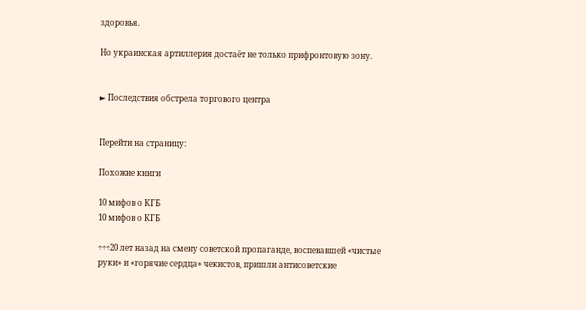здоровья.

Но украинская артиллерия достаёт не только прифронтовую зону.


► Последствия обстрела торгового центра


Перейти на страницу:

Похожие книги

10 мифов о КГБ
10 мифов о КГБ

÷÷÷20 лет назад на смену советской пропаганде, воспевавшей «чистые руки» и «горячие сердца» чекистов, пришли антисоветские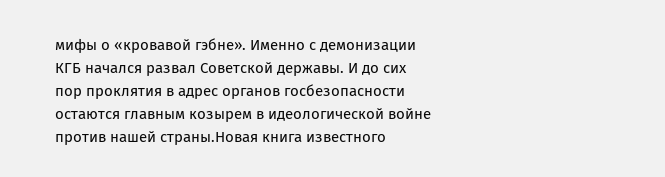мифы о «кровавой гэбне». Именно с демонизации КГБ начался развал Советской державы. И до сих пор проклятия в адрес органов госбезопасности остаются главным козырем в идеологической войне против нашей страны.Новая книга известного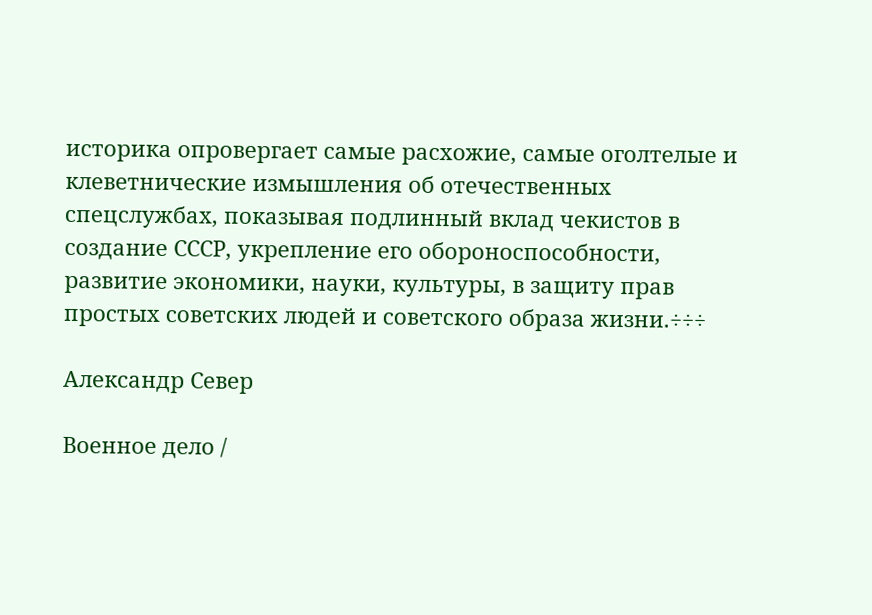историка опровергает самые расхожие, самые оголтелые и клеветнические измышления об отечественных спецслужбах, показывая подлинный вклад чекистов в создание СССР, укрепление его обороноспособности, развитие экономики, науки, культуры, в защиту прав простых советских людей и советского образа жизни.÷÷÷

Александр Север

Военное дело /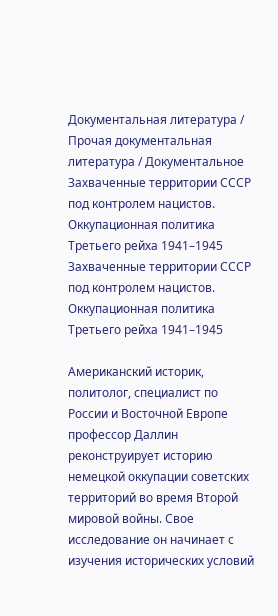Документальная литература / Прочая документальная литература / Документальное
Захваченные территории СССР под контролем нацистов. Оккупационная политика Третьего рейха 1941–1945
Захваченные территории СССР под контролем нацистов. Оккупационная политика Третьего рейха 1941–1945

Американский историк, политолог, специалист по России и Восточной Европе профессор Даллин реконструирует историю немецкой оккупации советских территорий во время Второй мировой войны. Свое исследование он начинает с изучения исторических условий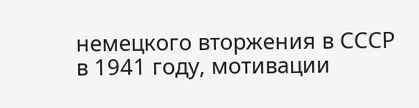немецкого вторжения в СССР в 1941 году, мотивации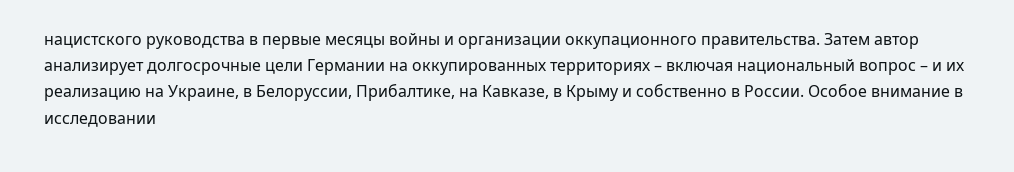нацистского руководства в первые месяцы войны и организации оккупационного правительства. Затем автор анализирует долгосрочные цели Германии на оккупированных территориях – включая национальный вопрос – и их реализацию на Украине, в Белоруссии, Прибалтике, на Кавказе, в Крыму и собственно в России. Особое внимание в исследовании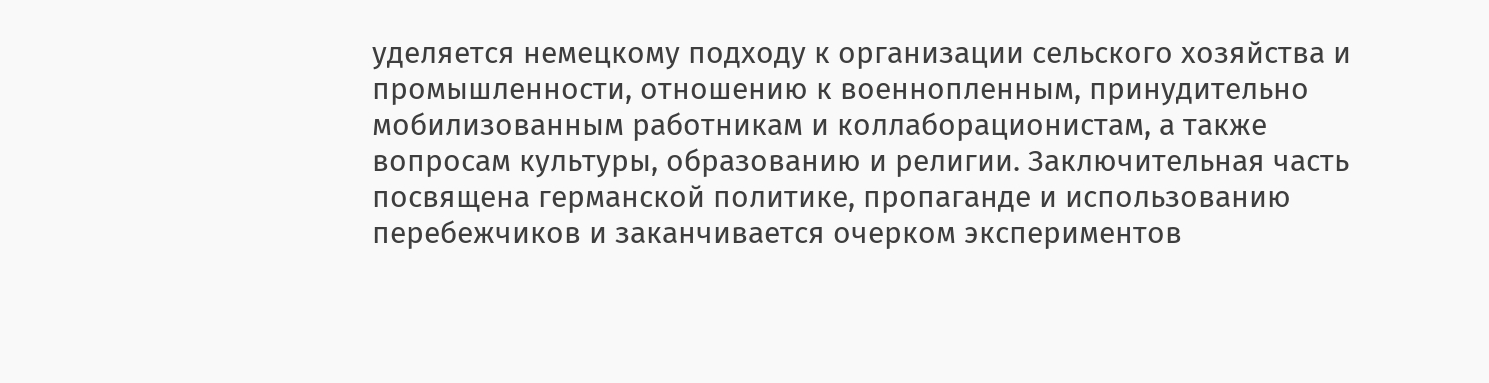уделяется немецкому подходу к организации сельского хозяйства и промышленности, отношению к военнопленным, принудительно мобилизованным работникам и коллаборационистам, а также вопросам культуры, образованию и религии. Заключительная часть посвящена германской политике, пропаганде и использованию перебежчиков и заканчивается очерком экспериментов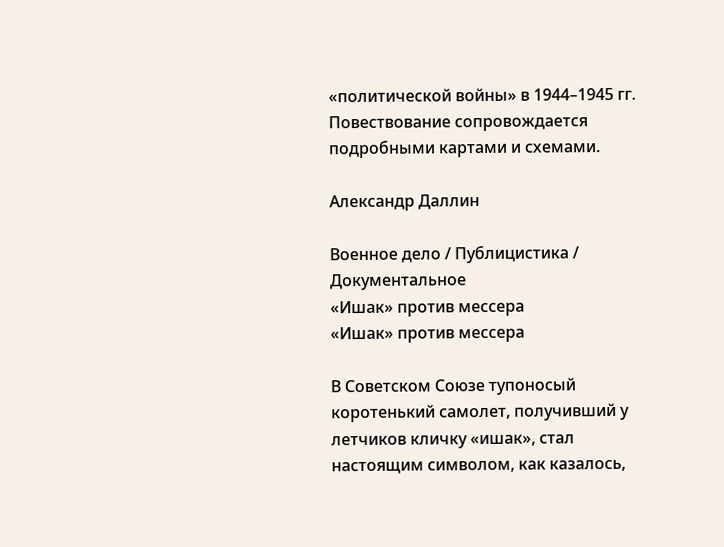«политической войны» в 1944–1945 гг. Повествование сопровождается подробными картами и схемами.

Александр Даллин

Военное дело / Публицистика / Документальное
«Ишак» против мессера
«Ишак» против мессера

В Советском Союзе тупоносый коротенький самолет, получивший у летчиков кличку «ишак», стал настоящим символом, как казалось,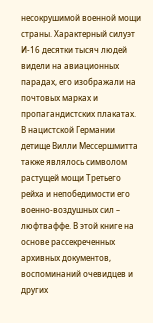несокрушимой военной мощи страны. Характерный силуэт И-16 десятки тысяч людей видели на авиационных парадах, его изображали на почтовых марках и пропагандистских плакатах. В нацистской Германии детище Вилли Мессершмитта также являлось символом растущей мощи Третьего рейха и непобедимости его военно-воздушных сил – люфтваффе. В этой книге на основе рассекреченных архивных документов, воспоминаний очевидцев и других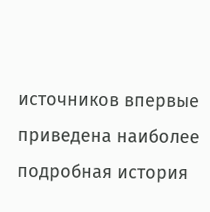источников впервые приведена наиболее подробная история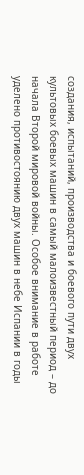создания, испытаний, производства и боевого пути двух культовых боевых машин в самый малоизвестный период – до начала Второй мировой войны. Особое внимание в работе уделено противостоянию двух машин в небе Испании в годы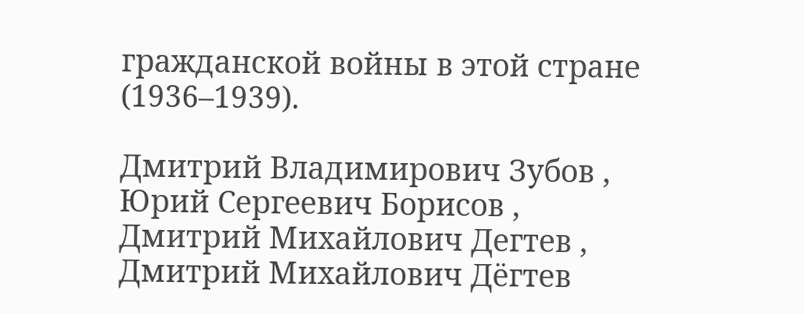гражданской войны в этой стране (1936–1939).

Дмитрий Владимирович Зубов , Юрий Сергеевич Борисов , Дмитрий Михайлович Дегтев , Дмитрий Михайлович Дёгтев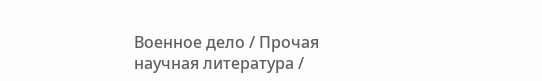Военное дело / Прочая научная литература /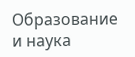Образование и наука